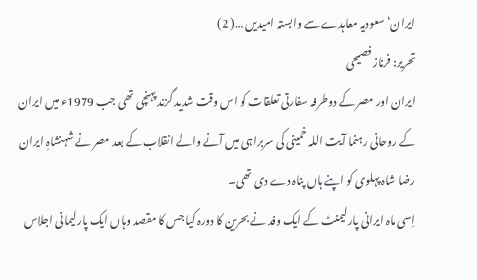ایران‘ سعودیہ معاہدے سے وابستہ امیدیں …( 2)
تحریر: فرناز فصیحی
ایران اور مصر کے دوطرفہ سفارتی تعلقات کو اس وقت شدید گزند پہنچی تھی جب 1979ء میں ایران کے روحانی رہنما آیت اللہ خمینی کی سربراہی میں آنے والے انقلاب کے بعد مصر نے شہنشاہِ ایران رضا شاہ پہلوی کو اپنے ہاں پناہ دے دی تھی۔
اِسی ماہ ایرانی پارلیمنٹ کے ایک وفد نے بحرین کا دورہ کیا جس کا مقصد وہاں ایک پارلیمانی اجلاس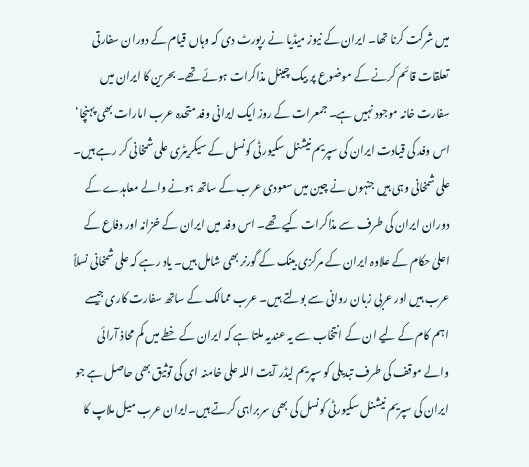میں شرکت کرنا تھا۔ ایران کے نیوز میڈیا نے رپورٹ دی کہ وہاں قیام کے دوران سفارتی تعلقات قائم کرنے کے موضوع پر بیک چینل مذاکرات ہوئے تھے۔ بحرین کا ایران میں سفارت خانہ موجود نہیں ہے۔ جمعرات کے روز ایک ایرانی وفد متحدہ عرب امارات بھی پہنچا‘ اس وفد کی قیادت ایران کی سپریم نیشنل سکیورٹی کونسل کے سیکریٹری علی شمخانی کر رہے ہیں۔ علی شمخانی وہی ہیں جنہوں نے چین میں سعودی عرب کے ساتھ ہونے والے معاہدے کے دوران ایران کی طرف سے مذاکرات کیے تھے۔ اس وفد میں ایران کے خزانہ اور دفاع کے اعلیٰ حکام کے علاوہ ایران کے مرکزی بینک کے گورنر بھی شامل ہیں۔ یاد رہے کہ علی شمخانی نسلاً عرب ہیں اور عربی زبان روانی سے بولتے ہیں۔ عرب ممالک کے ساتھ سفارت کاری جیسے اہم کام کے لیے ان کے انتخاب سے یہ عندیہ ملتا ہے کہ ایران کے خطے میں کم محاذ آرائی والے موقف کی طرف تبدیلی کو سپریم لیڈر آیت اللہ علی خامنہ ای کی توثیق بھی حاصل ہے جو ایران کی سپریم نیشنل سکیورٹی کونسل کی بھی سربراہی کرتے ہیں۔ایران عرب میل ملاپ کا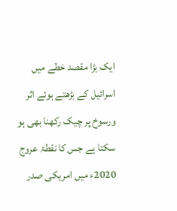ایک بڑا مقصد خطے میں اسرائیل کے بڑھتے ہوئے اثر ورسوخ پر چیک رکھنا بھی ہو سکتا ہے جس کا نقطۂ عروج 2020ء میں امریکی صدر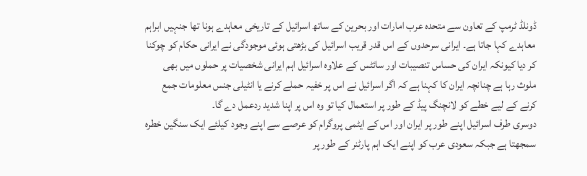ڈونلڈ ٹرمپ کے تعاون سے متحدہ عرب امارات اور بحرین کے ساتھ اسرائیل کے تاریخی معاہدے ہونا تھا جنہیں ابراہم معاہدے کہا جاتا ہے۔ ایرانی سرحدوں کے اس قدر قریب اسرائیل کی بڑھتی ہوئی موجودگی نے ایرانی حکام کو چوکنا کر دیا کیونکہ ایران کی حساس تنصیبات اور سائٹس کے علاوہ اسرائیل اہم ایرانی شخصیات پر حملوں میں بھی ملوث رہا ہے چنانچہ ایران کا کہنا ہے کہ اگر اسرائیل نے اس پر خفیہ حملے کرنے یا انٹیلی جنس معلومات جمع کرنے کے لیے خطے کو لانچنگ پیڈ کے طور پر استعمال کیا تو وہ اس پر اپنا شدید ردعمل دے گا۔
دوسری طرف اسرائیل اپنے طور پر ایران اور اس کے ایٹمی پروگرام کو عرصے سے اپنے وجود کیلئے ایک سنگین خطرہ سمجھتا ہے جبکہ سعودی عرب کو اپنے ایک اہم پارٹنر کے طور پر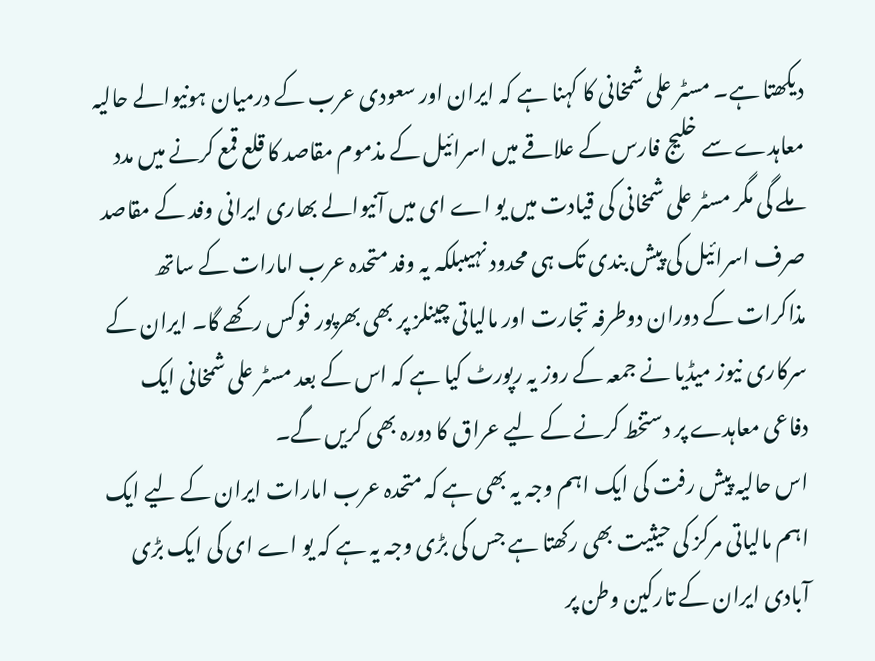دیکھتا ہے۔ مسٹر علی شمخانی کا کہنا ہے کہ ایران اور سعودی عرب کے درمیان ہونیوالے حالیہ معاہدے سے خلیج فارس کے علاقے میں اسرائیل کے مذموم مقاصد کا قلع قمع کرنے میں مدد ملے گی مگر مسٹر علی شمخانی کی قیادت میں یو اے ای میں آنیوالے بھاری ایرانی وفد کے مقاصد صرف اسرائیل کی پیش بندی تک ہی محدود نہیںبلکہ یہ وفد متحدہ عرب امارات کے ساتھ مذاکرات کے دوران دوطرفہ تجارت اور مالیاتی چینلز پر بھی بھرپور فوکس رکھے گا۔ ایران کے سرکاری نیوز میڈیا نے جمعہ کے روز یہ رپورٹ کیا ہے کہ اس کے بعد مسٹر علی شمخانی ایک دفاعی معاہدے پر دستخط کرنے کے لیے عراق کا دورہ بھی کریں گے۔
اس حالیہ پیش رفت کی ایک اہم وجہ یہ بھی ہے کہ متحدہ عرب امارات ایران کے لیے ایک اہم مالیاتی مرکز کی حیثیت بھی رکھتا ہے جس کی بڑی وجہ یہ ہے کہ یو اے ای کی ایک بڑی آبادی ایران کے تارکین وطن پر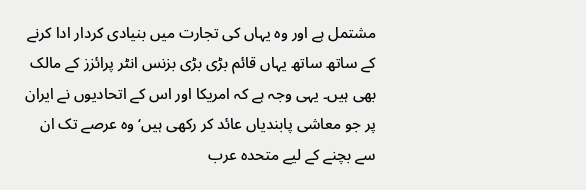مشتمل ہے اور وہ یہاں کی تجارت میں بنیادی کردار ادا کرنے کے ساتھ ساتھ یہاں قائم بڑی بڑی بزنس انٹر پرائزز کے مالک بھی ہیں۔ یہی وجہ ہے کہ امریکا اور اس کے اتحادیوں نے ایران پر جو معاشی پابندیاں عائد کر رکھی ہیں‘ وہ عرصے تک ان سے بچنے کے لیے متحدہ عرب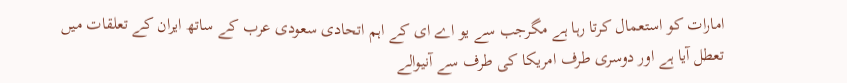امارات کو استعمال کرتا رہا ہے مگرجب سے یو اے ای کے اہم اتحادی سعودی عرب کے ساتھ ایران کے تعلقات میں تعطل آیا ہے اور دوسری طرف امریکا کی طرف سے آنیوالے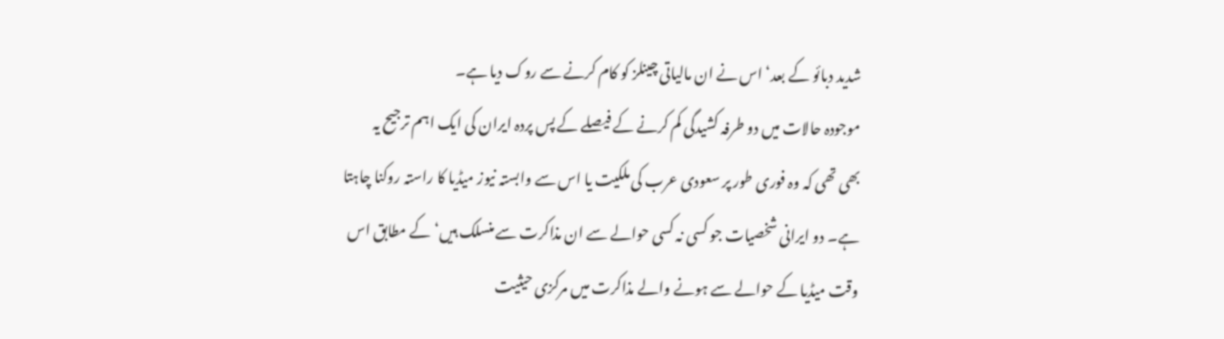شدید دبائو کے بعد‘ اس نے ان مالیاتی چینلز کو کام کرنے سے روک دیا ہے۔
موجودہ حالات میں دو طرفہ کشیدگی کم کرنے کے فیصلے کے پس پردہ ایران کی ایک اہم ترجیح یہ بھی تھی کہ وہ فوری طور پر سعودی عرب کی ملکیت یا اس سے وابستہ نیوز میڈیا کا راستہ روکنا چاہتا ہے۔ دو ایرانی شخصیات جو کسی نہ کسی حوالے سے ان مذاکرت سے منسلک ہیں‘ کے مطابق اس وقت میڈیا کے حوالے سے ہونے والے مذاکرت میں مرکزی حیثیت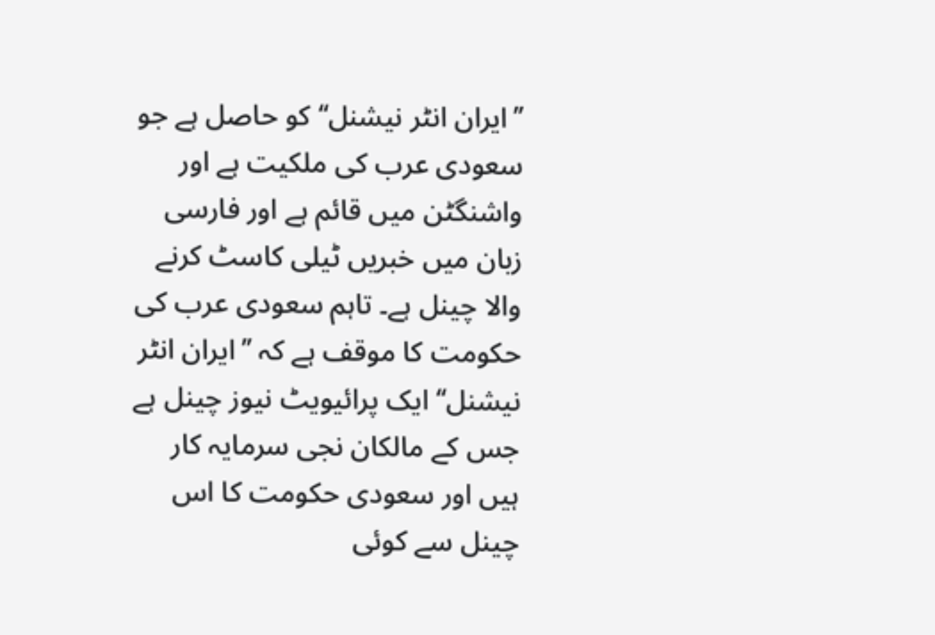’’ایران انٹر نیشنل‘‘ کو حاصل ہے جو سعودی عرب کی ملکیت ہے اور واشنگٹن میں قائم ہے اور فارسی زبان میں خبریں ٹیلی کاسٹ کرنے والا چینل ہے۔ تاہم سعودی عرب کی حکومت کا موقف ہے کہ ’’ایران انٹر نیشنل‘‘ ایک پرائیویٹ نیوز چینل ہے جس کے مالکان نجی سرمایہ کار ہیں اور سعودی حکومت کا اس چینل سے کوئی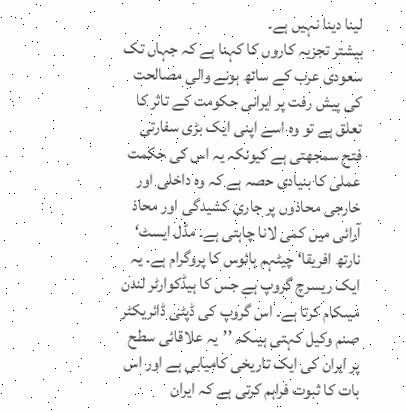لینا دینا نہیں ہے۔
بیشتر تجزیہ کاروں کا کہنا ہے کہ جہاں تک سعودی عرب کے ساتھ ہونے والی مصالحت کی پیش رفت پر ایرانی حکومت کے تاثر کا تعلق ہے تو وہ اسے اپنی ایک بڑی سفارتی فتح سمجھتی ہے کیونکہ یہ اس کی حکمت عملی کا بنیادی حصہ ہے کہ وہ داخلی اور خارجی محاذوں پر جاری کشیدگی اور محاذ آرائی میں کمی لانا چاہتی ہے۔ مڈل ایسٹ‘ نارتھ افریقا‘ چیٹہم ہائوس کا پروگرام ہے۔ یہ ایک ریسرچ گروپ ہے جس کا ہیڈکوارٹر لندن میںکام کرتا ہے۔ اس گروپ کی ڈپٹی ڈائریکٹر صنم وکیل کہتی ہیںکہ ’’یہ علاقائی سطح پر ایران کی ایک تاریخی کامیابی ہے اور اس بات کا ثبوت فراہم کرتی ہے کہ ایران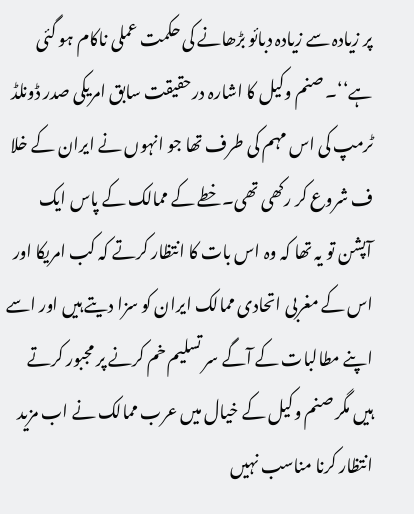پر زیادہ سے زیادہ دبائو بڑھانے کی حکمت عملی ناکام ہو گئی ہے‘‘۔ صنم وکیل کا اشارہ درحقیقت سابق امریکی صدر ڈونلڈ ٹرمپ کی اس مہم کی طرف تھا جو انہوں نے ایران کے خلا ف شروع کر رکھی تھی۔خطے کے ممالک کے پاس ایک آپشن تو یہ تھا کہ وہ اس بات کا انتظار کرتے کہ کب امریکا اور اس کے مغربی اتحادی ممالک ایران کو سزا دیتے ہیں اور اسے اپنے مطالبات کے آگے سر تسلیم خم کرنے پر مجبور کرتے ہیں مگر صنم وکیل کے خیال میں عرب ممالک نے اب مزید انتظار کرنا مناسب نہیں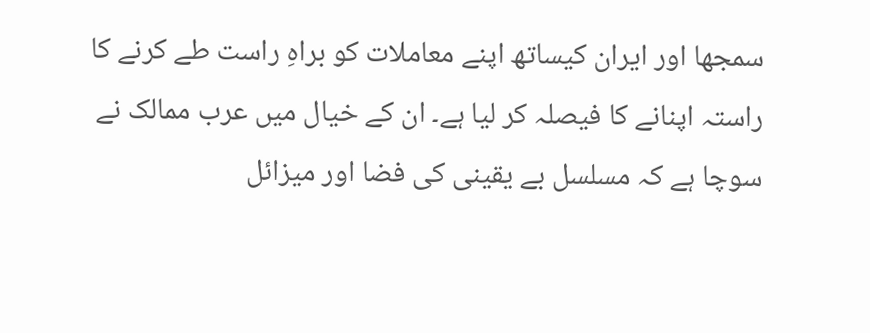سمجھا اور ایران کیساتھ اپنے معاملات کو براہِ راست طے کرنے کا راستہ اپنانے کا فیصلہ کر لیا ہے۔ ان کے خیال میں عرب ممالک نے سوچا ہے کہ مسلسل بے یقینی کی فضا اور میزائل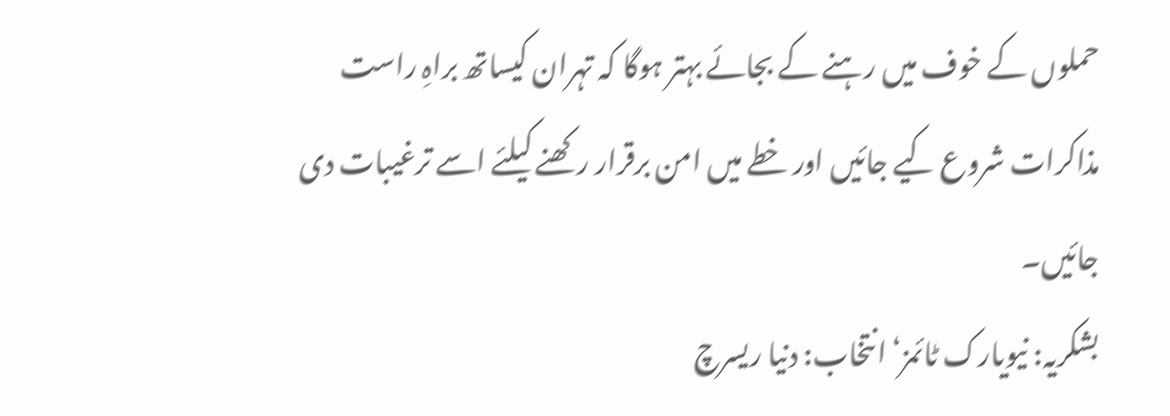حملوں کے خوف میں رہنے کے بجائے بہتر ہوگا کہ تہران کیساتھ براہِ راست مذاکرات شروع کیے جائیں اور خطے میں امن برقرار رکھنے کیلئے اسے ترغیبات دی جائیں۔
بشکریہ: نیویارک ٹائمز‘ انتخاب: دنیا ریسرچ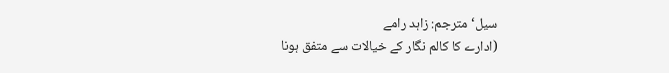سیل‘ مترجم: زاہد رامے
(ادارے کا کالم نگار کے خیالات سے متفق ہونا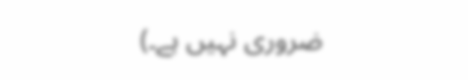ضروری نہیں ہے۔)